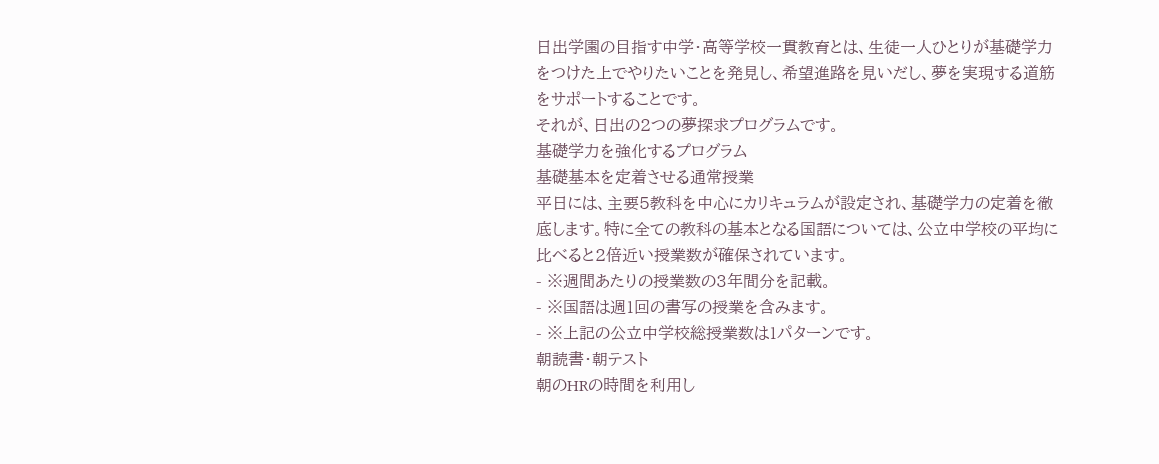日出学園の目指す中学・高等学校一貫教育とは、生徒一人ひとりが基礎学力をつけた上でやりたいことを発見し、希望進路を見いだし、夢を実現する道筋をサポートすることです。
それが、日出の2つの夢探求プログラムです。
基礎学力を強化するプログラム
基礎基本を定着させる通常授業
平日には、主要5教科を中心にカリキュラムが設定され、基礎学力の定着を徹底します。特に全ての教科の基本となる国語については、公立中学校の平均に比べると2倍近い授業数が確保されています。
- ※週間あたりの授業数の3年間分を記載。
- ※国語は週1回の書写の授業を含みます。
- ※上記の公立中学校総授業数は1パターンです。
朝読書・朝テスト
朝のHRの時間を利用し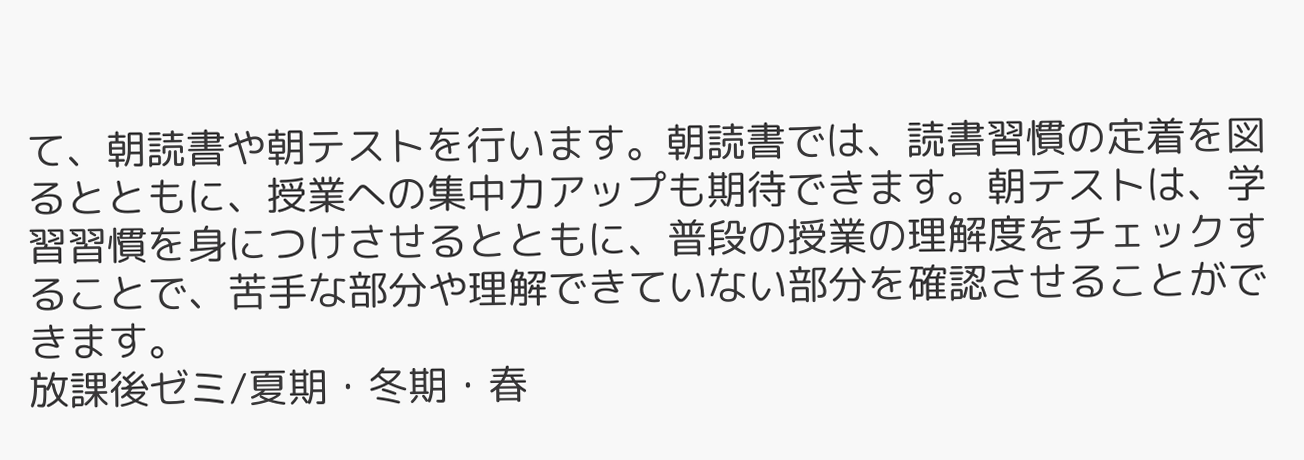て、朝読書や朝テストを行います。朝読書では、読書習慣の定着を図るとともに、授業への集中力アップも期待できます。朝テストは、学習習慣を身につけさせるとともに、普段の授業の理解度をチェックすることで、苦手な部分や理解できていない部分を確認させることができます。
放課後ゼミ/夏期・冬期・春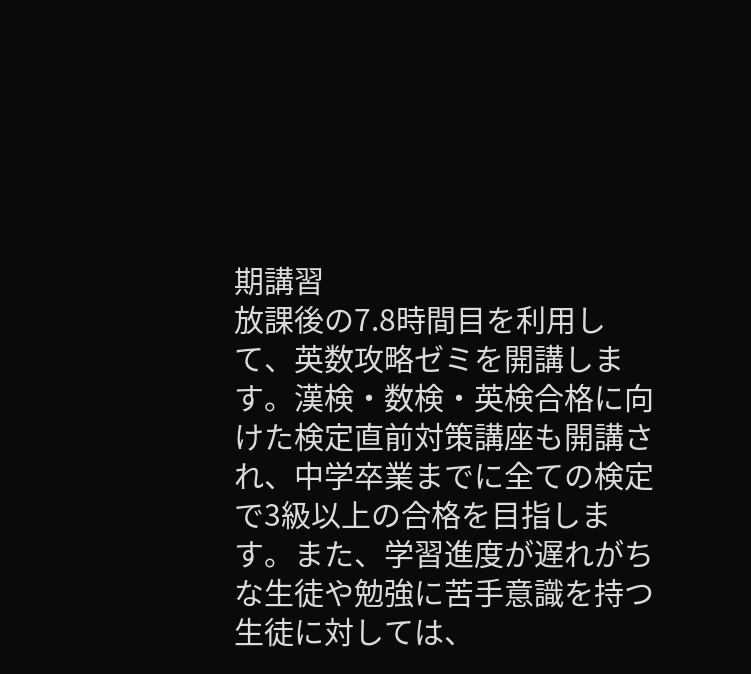期講習
放課後の7.8時間目を利用して、英数攻略ゼミを開講します。漢検・数検・英検合格に向けた検定直前対策講座も開講され、中学卒業までに全ての検定で3級以上の合格を目指します。また、学習進度が遅れがちな生徒や勉強に苦手意識を持つ生徒に対しては、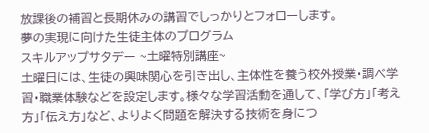放課後の補習と長期休みの講習でしっかりとフォローします。
夢の実現に向けた生徒主体のプログラム
スキルアップサタデー ~土曜特別講座~
土曜日には、生徒の興味関心を引き出し、主体性を養う校外授業・調べ学習・職業体験などを設定します。様々な学習活動を通して、「学び方」「考え方」「伝え方」など、よりよく問題を解決する技術を身につ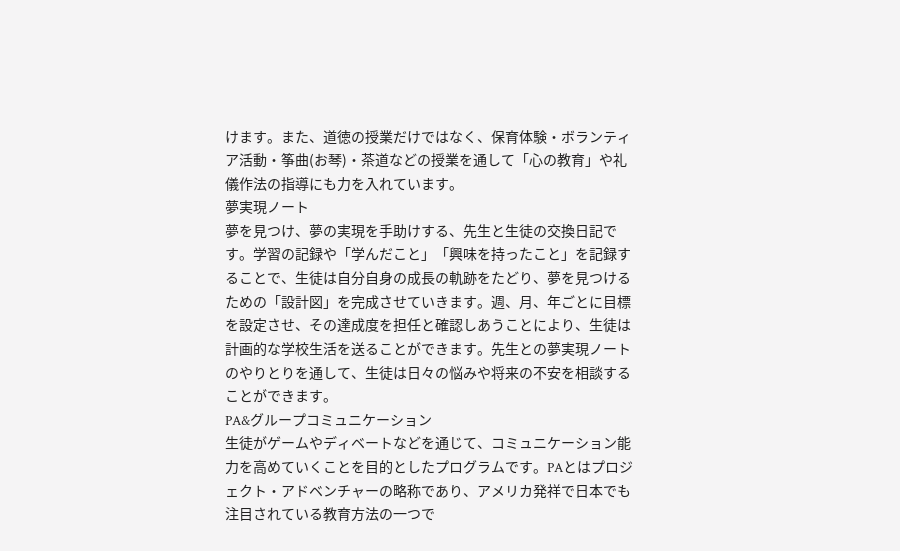けます。また、道徳の授業だけではなく、保育体験・ボランティア活動・筝曲(お琴)・茶道などの授業を通して「心の教育」や礼儀作法の指導にも力を入れています。
夢実現ノート
夢を見つけ、夢の実現を手助けする、先生と生徒の交換日記です。学習の記録や「学んだこと」「興味を持ったこと」を記録することで、生徒は自分自身の成長の軌跡をたどり、夢を見つけるための「設計図」を完成させていきます。週、月、年ごとに目標を設定させ、その達成度を担任と確認しあうことにより、生徒は計画的な学校生活を送ることができます。先生との夢実現ノートのやりとりを通して、生徒は日々の悩みや将来の不安を相談することができます。
PA&グループコミュニケーション
生徒がゲームやディベートなどを通じて、コミュニケーション能力を高めていくことを目的としたプログラムです。PAとはプロジェクト・アドベンチャーの略称であり、アメリカ発祥で日本でも注目されている教育方法の一つで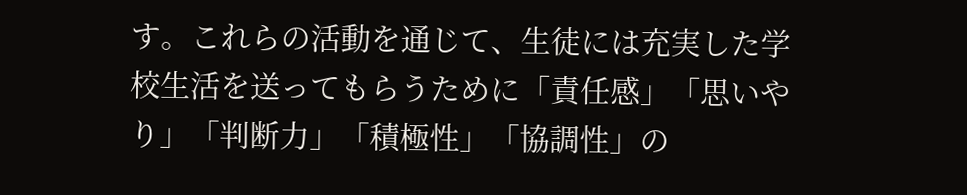す。これらの活動を通じて、生徒には充実した学校生活を送ってもらうために「責任感」「思いやり」「判断力」「積極性」「協調性」の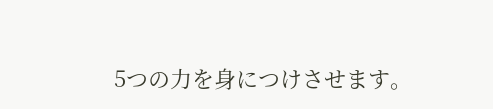5つの力を身につけさせます。